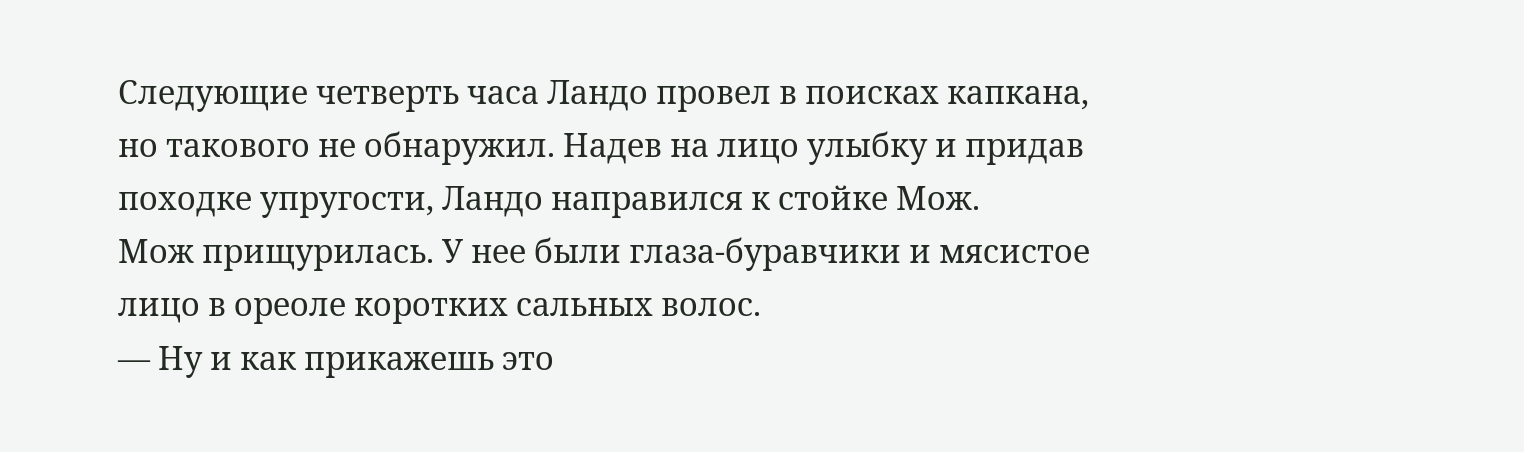Следующие четверть часа Ландо провел в поисках капкана, но такового не обнаружил. Надев на лицо улыбку и придав походке упругости, Ландо направился к стойке Мож.
Мож прищурилась. У нее были глаза-буравчики и мясистое лицо в ореоле коротких сальных волос.
— Ну и как прикажешь это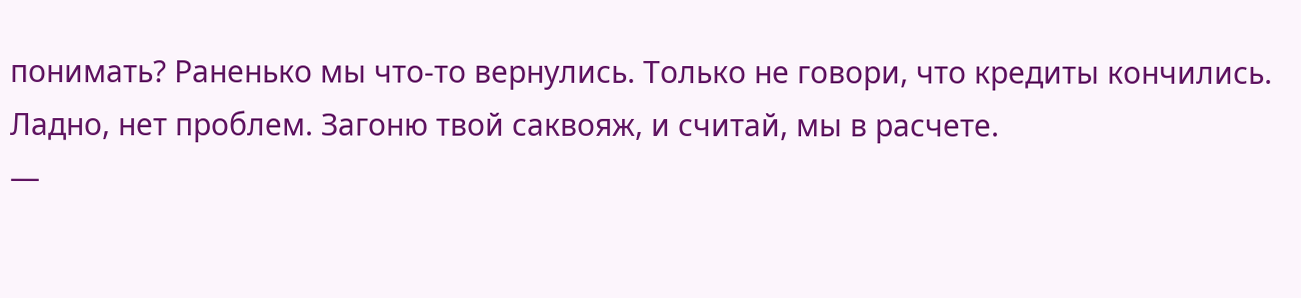понимать? Раненько мы что-то вернулись. Только не говори, что кредиты кончились. Ладно, нет проблем. Загоню твой саквояж, и считай, мы в расчете.
—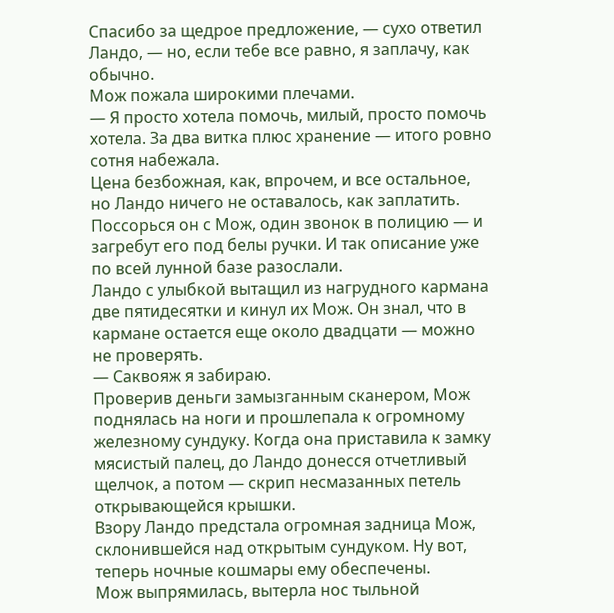Спасибо за щедрое предложение, — сухо ответил Ландо, — но, если тебе все равно, я заплачу, как обычно.
Мож пожала широкими плечами.
— Я просто хотела помочь, милый, просто помочь хотела. За два витка плюс хранение — итого ровно сотня набежала.
Цена безбожная, как, впрочем, и все остальное, но Ландо ничего не оставалось, как заплатить. Поссорься он с Мож, один звонок в полицию — и загребут его под белы ручки. И так описание уже по всей лунной базе разослали.
Ландо с улыбкой вытащил из нагрудного кармана две пятидесятки и кинул их Мож. Он знал, что в кармане остается еще около двадцати — можно не проверять.
— Саквояж я забираю.
Проверив деньги замызганным сканером, Мож поднялась на ноги и прошлепала к огромному железному сундуку. Когда она приставила к замку мясистый палец, до Ландо донесся отчетливый щелчок, а потом — скрип несмазанных петель открывающейся крышки.
Взору Ландо предстала огромная задница Мож, склонившейся над открытым сундуком. Ну вот, теперь ночные кошмары ему обеспечены.
Мож выпрямилась, вытерла нос тыльной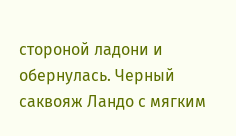стороной ладони и обернулась. Черный саквояж Ландо с мягким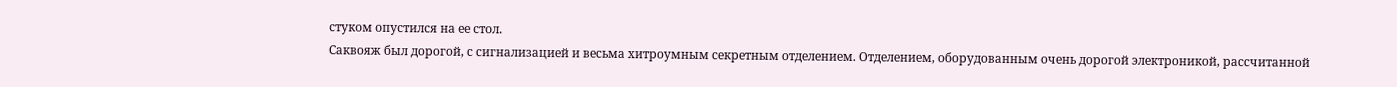стуком опустился на ее стол.
Саквояж был дорогой, с сигнализацией и весьма хитроумным секретным отделением. Отделением, оборудованным очень дорогой электроникой, рассчитанной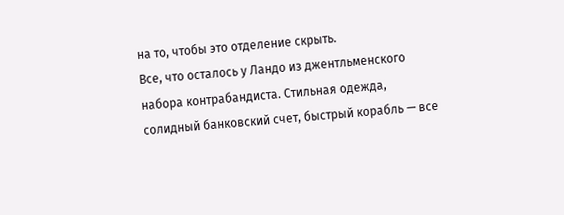на то, чтобы это отделение скрыть.
Все, что осталось у Ландо из джентльменского набора контрабандиста. Стильная одежда, солидный банковский счет, быстрый корабль — все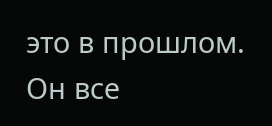это в прошлом. Он все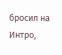бросил на Интро,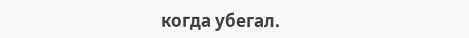когда убегал.